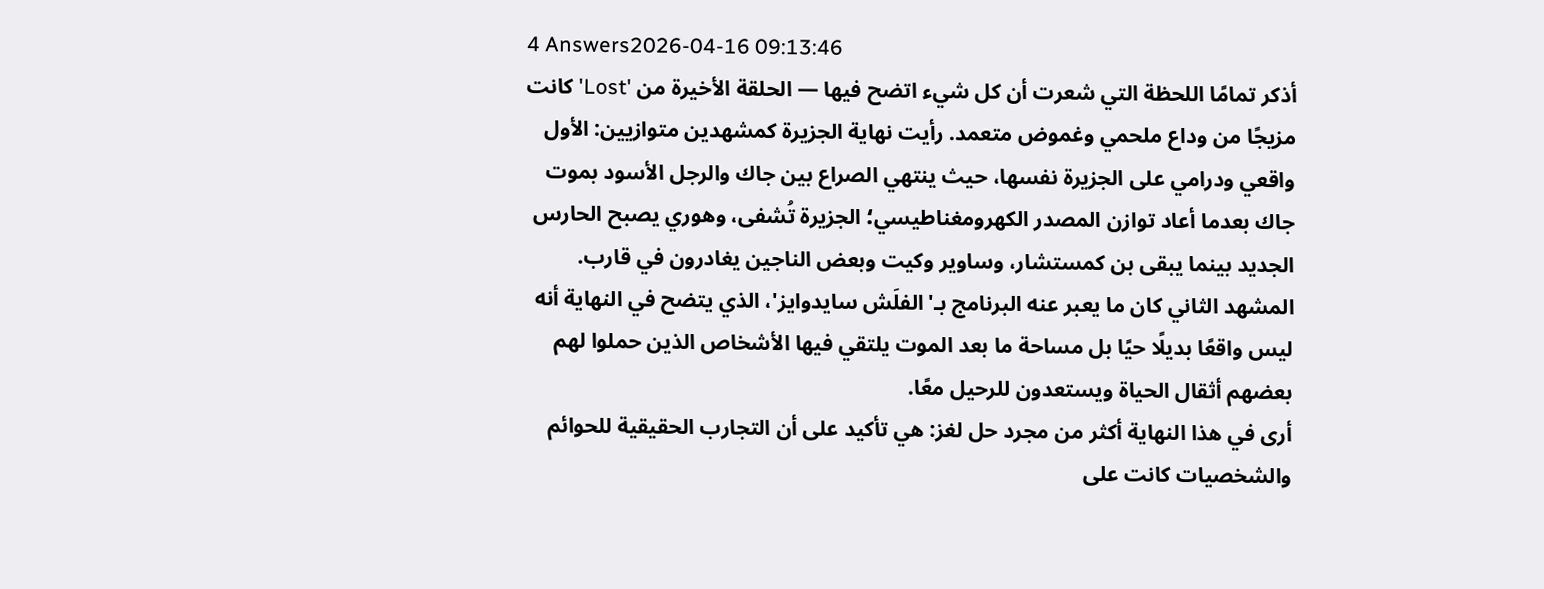4 Answers2026-04-16 09:13:46
أذكر تمامًا اللحظة التي شعرت أن كل شيء اتضح فيها — الحلقة الأخيرة من 'Lost' كانت مزيجًا من وداع ملحمي وغموض متعمد. رأيت نهاية الجزيرة كمشهدين متوازيين: الأول واقعي ودرامي على الجزيرة نفسها، حيث ينتهي الصراع بين جاك والرجل الأسود بموت جاك بعدما أعاد توازن المصدر الكهرومغناطيسي؛ الجزيرة تُشفى، وهوري يصبح الحارس الجديد بينما يبقى بن كمستشار، وساوير وكيت وبعض الناجين يغادرون في قارب. المشهد الثاني كان ما يعبر عنه البرنامج بـ'الفلَش سايدوايز'، الذي يتضح في النهاية أنه ليس واقعًا بديلًا حيًا بل مساحة ما بعد الموت يلتقي فيها الأشخاص الذين حملوا لهم بعضهم أثقال الحياة ويستعدون للرحيل معًا.
أرى في هذا النهاية أكثر من مجرد حل لغز: هي تأكيد على أن التجارب الحقيقية للحوائم والشخصيات كانت على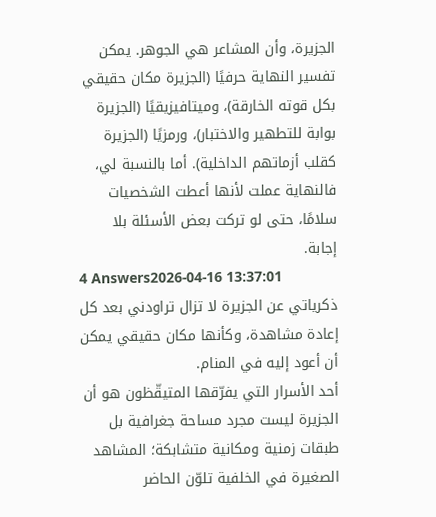الجزيرة، وأن المشاعر هي الجوهر. يمكن تفسير النهاية حرفيًا (الجزيرة مكان حقيقي بكل قوته الخارقة)، وميتافيزيقيًا (الجزيرة بوابة للتطهير والاختبار)، ورمزيًا (الجزيرة كقلب أزماتهم الداخلية). أما بالنسبة لي، فالنهاية عملت لأنها أعطت الشخصيات سلامًا، حتى لو تركت بعض الأسئلة بلا إجابة.
4 Answers2026-04-16 13:37:01
ذكرياتي عن الجزيرة لا تزال تراودني بعد كل إعادة مشاهدة، وكأنها مكان حقيقي يمكن أن أعود إليه في المنام.
أحد الأسرار التي يفرّقها المتيقّظون هو أن الجزيرة ليست مجرد مساحة جغرافية بل طبقات زمنية ومكانية متشابكة؛ المشاهد الصغيرة في الخلفية تلوّن الحاضر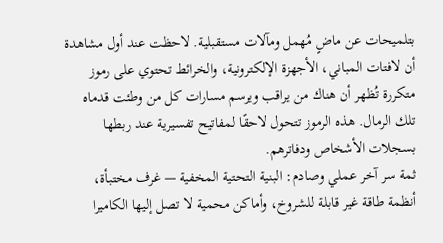بتلميحات عن ماضٍ مُهمل ومآلات مستقبلية. لاحظت عند أول مشاهدة أن لافتات المباني، الأجهزة الإلكترونية، والخرائط تحتوي على رموز متكررة تُظهر أن هناك من يراقب ويرسم مسارات كل من وطئت قدماه تلك الرمال. هذه الرموز تتحول لاحقًا لمفاتيح تفسيرية عند ربطها بسجلات الأشخاص ودفاترهم.
ثمة سر آخر عملي وصادم: البنية التحتية المخفية — غرف مختبأة، أنظمة طاقة غير قابلة للشروخ، وأماكن محمية لا تصل إليها الكاميرا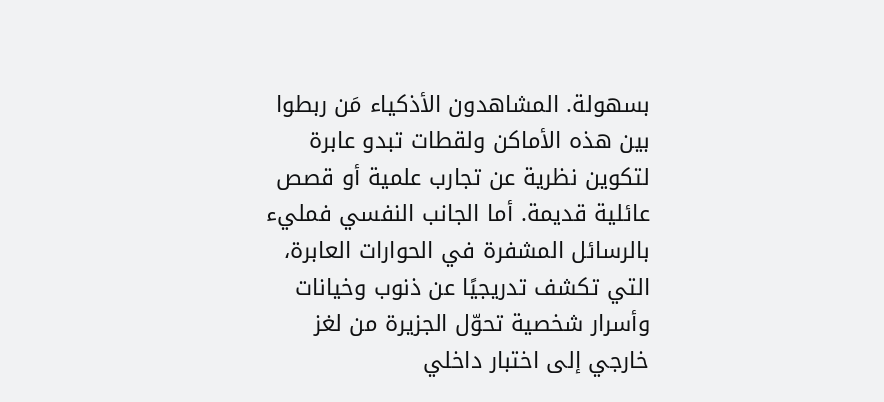بسهولة. المشاهدون الأذكياء مَن ربطوا بين هذه الأماكن ولقطات تبدو عابرة لتكوين نظرية عن تجارب علمية أو قصص عائلية قديمة. أما الجانب النفسي فمليء بالرسائل المشفرة في الحوارات العابرة، التي تكشف تدريجيًا عن ذنوب وخيانات وأسرار شخصية تحوّل الجزيرة من لغز خارجي إلى اختبار داخلي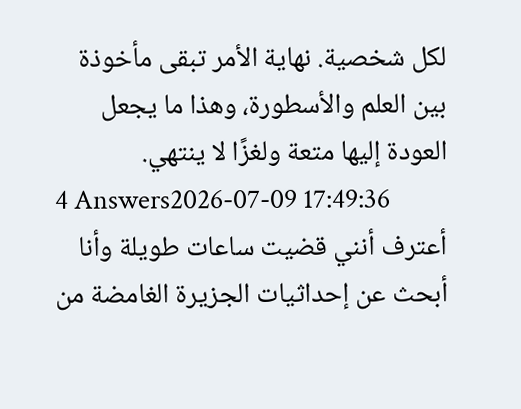لكل شخصية. نهاية الأمر تبقى مأخوذة بين العلم والأسطورة، وهذا ما يجعل العودة إليها متعة ولغزًا لا ينتهي.
4 Answers2026-07-09 17:49:36
أعترف أنني قضيت ساعات طويلة وأنا أبحث عن إحداثيات الجزيرة الغامضة من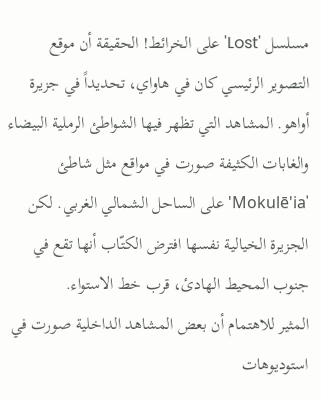مسلسل 'Lost' على الخرائط! الحقيقة أن موقع التصوير الرئيسي كان في هاواي، تحديداً في جزيرة أواهو. المشاهد التي تظهر فيها الشواطئ الرملية البيضاء والغابات الكثيفة صورت في مواقع مثل شاطئ 'Mokulē'ia' على الساحل الشمالي الغربي. لكن الجزيرة الخيالية نفسها افترض الكتّاب أنها تقع في جنوب المحيط الهادئ، قرب خط الاستواء.
المثير للاهتمام أن بعض المشاهد الداخلية صورت في استوديوهات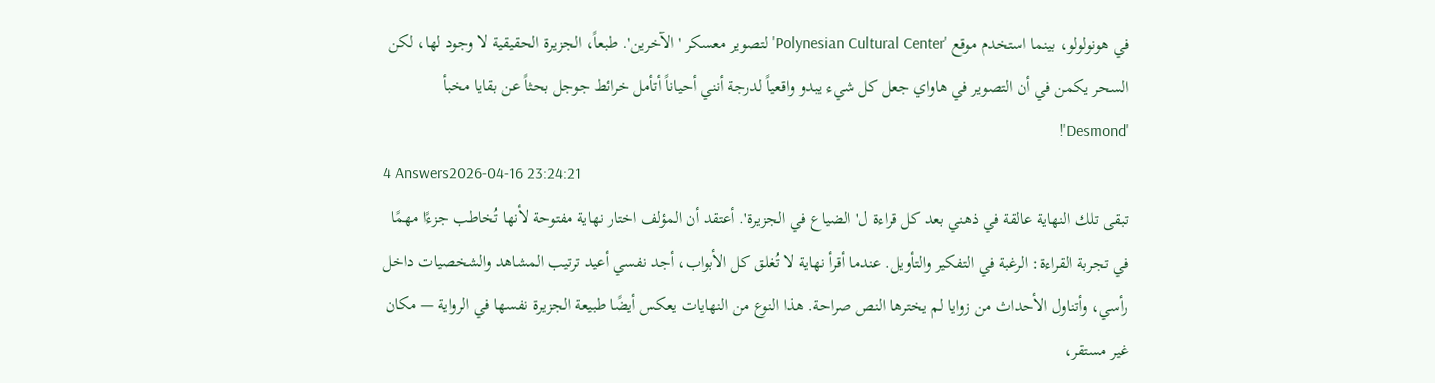في هونولولو، بينما استخدم موقع 'Polynesian Cultural Center' لتصوير معسكر 'الآخرين'. طبعاً، الجزيرة الحقيقية لا وجود لها، لكن السحر يكمن في أن التصوير في هاواي جعل كل شيء يبدو واقعياً لدرجة أنني أحياناً أتأمل خرائط جوجل بحثاً عن بقايا مخبأ 'Desmond'!
4 Answers2026-04-16 23:24:21
تبقى تلك النهاية عالقة في ذهني بعد كل قراءة ل'الضياع في الجزيرة'. أعتقد أن المؤلف اختار نهاية مفتوحة لأنها تُخاطب جزءًا مهمًا في تجربة القراءة: الرغبة في التفكير والتأويل. عندما أقرأ نهاية لا تُغلق كل الأبواب، أجد نفسي أعيد ترتيب المشاهد والشخصيات داخل رأسي، وأتناول الأحداث من زوايا لم يخترها النص صراحة. هذا النوع من النهايات يعكس أيضًا طبيعة الجزيرة نفسها في الرواية — مكان غير مستقر،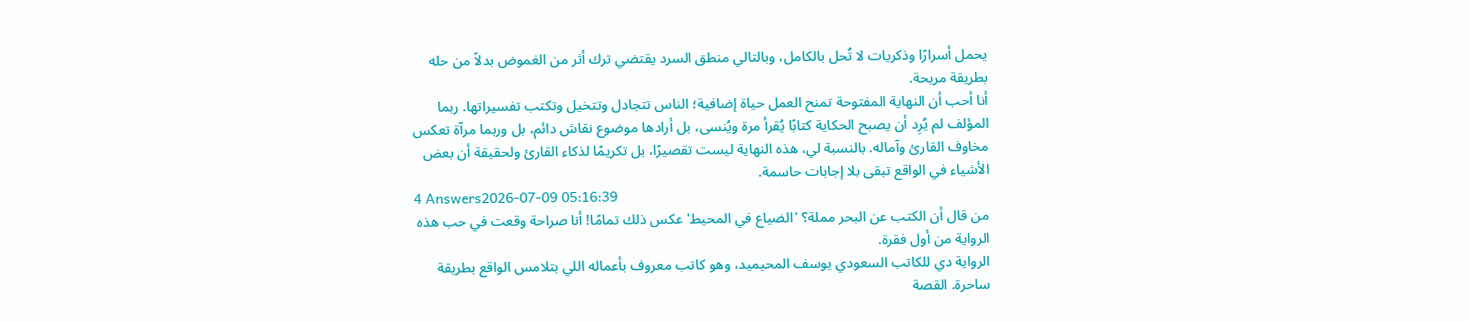يحمل أسرارًا وذكريات لا تُحل بالكامل، وبالتالي منطق السرد يقتضي ترك أثر من الغموض بدلاً من حله بطريقة مريحة.
أنا أحب أن النهاية المفتوحة تمنح العمل حياة إضافية؛ الناس تتجادل وتتخيل وتكتب تفسيراتها. ربما المؤلف لم يُرِد أن يصبح الحكاية كتابًا يُقرأ مرة ويُنسى، بل أرادها موضوع نقاش دائم، بل وربما مرآة تعكس مخاوف القارئ وآماله. بالنسبة لي، هذه النهاية ليست تقصيرًا، بل تكريمًا لذكاء القارئ ولحقيقة أن بعض الأشياء في الواقع تبقى بلا إجابات حاسمة.
4 Answers2026-07-09 05:16:39
من قال أن الكتب عن البحر مملة؟ 'الضياع في المحيط' عكس ذلك تمامًا! أنا صراحة وقعت في حب هذه الرواية من أول فقرة.
الرواية دي للكاتب السعودي يوسف المحيميد، وهو كاتب معروف بأعماله اللي بتلامس الواقع بطريقة ساحرة. القصة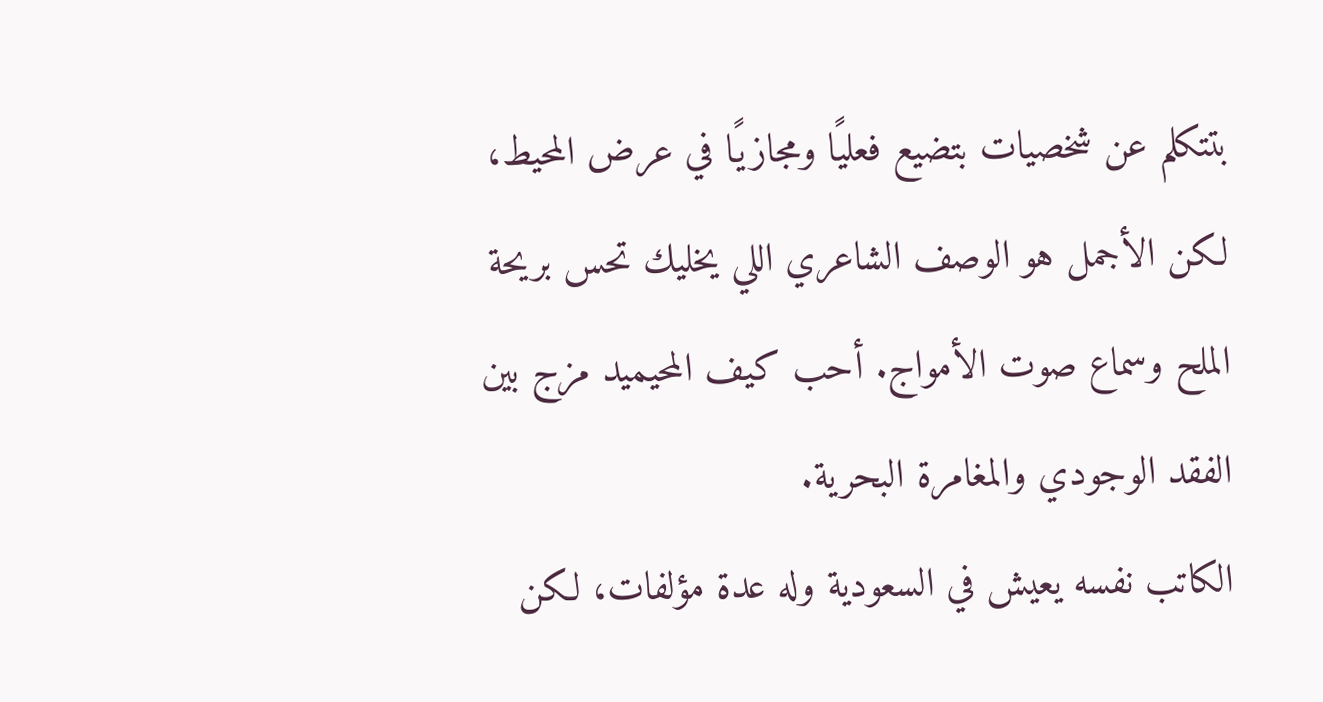بتتكلم عن شخصيات بتضيع فعليًا ومجازيًا في عرض المحيط، لكن الأجمل هو الوصف الشاعري اللي يخليك تحس بريحة الملح وسماع صوت الأمواج. أحب كيف المحيميد مزج بين الفقد الوجودي والمغامرة البحرية.
الكاتب نفسه يعيش في السعودية وله عدة مؤلفات، لكن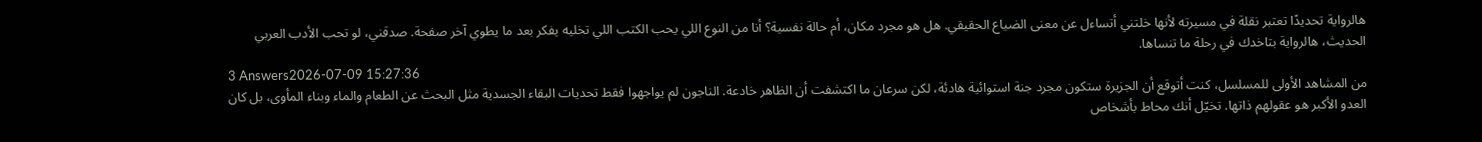هالرواية تحديدًا تعتبر نقلة في مسيرته لأنها خلتني أتساءل عن معنى الضياع الحقيقي. هل هو مجرد مكان، أم حالة نفسية؟ أنا من النوع اللي يحب الكتب اللي تخليه يفكر بعد ما يطوي آخر صفحة. صدقني، لو تحب الأدب العربي الحديث، هالرواية بتاخدك في رحلة ما تنساها.
3 Answers2026-07-09 15:27:36
من المشاهد الأولى للمسلسل، كنت أتوقع أن الجزيرة ستكون مجرد جنة استوائية هادئة، لكن سرعان ما اكتشفت أن الظاهر خادعة. الناجون لم يواجهوا فقط تحديات البقاء الجسدية مثل البحث عن الطعام والماء وبناء المأوى، بل كان العدو الأكبر هو عقولهم ذاتها. تخيّل أنك محاط بأشخاص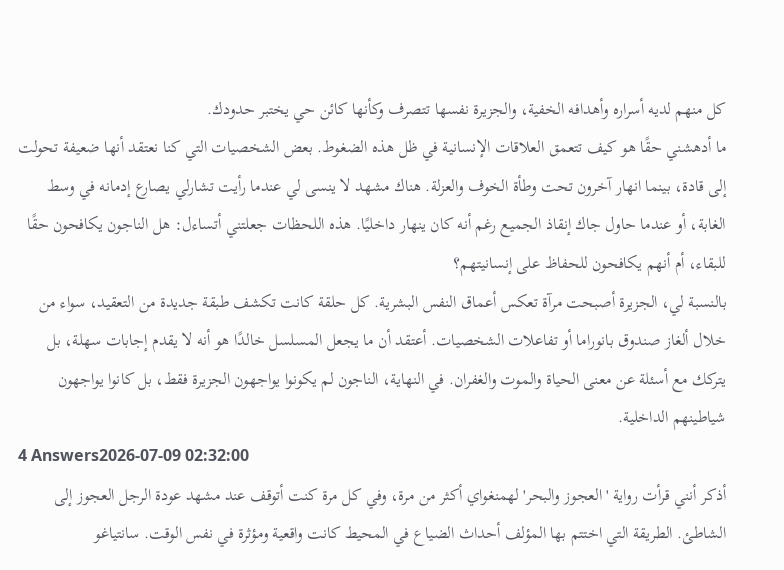كل منهم لديه أسراره وأهدافه الخفية، والجزيرة نفسها تتصرف وكأنها كائن حي يختبر حدودك.
ما أدهشني حقًا هو كيف تتعمق العلاقات الإنسانية في ظل هذه الضغوط. بعض الشخصيات التي كنا نعتقد أنها ضعيفة تحولت إلى قادة، بينما انهار آخرون تحت وطأة الخوف والعزلة. هناك مشهد لا ينسى لي عندما رأيت تشارلي يصارع إدمانه في وسط الغابة، أو عندما حاول جاك إنقاذ الجميع رغم أنه كان ينهار داخليًا. هذه اللحظات جعلتني أتساءل: هل الناجون يكافحون حقًا للبقاء، أم أنهم يكافحون للحفاظ على إنسانيتهم؟
بالنسبة لي، الجزيرة أصبحت مرآة تعكس أعماق النفس البشرية. كل حلقة كانت تكشف طبقة جديدة من التعقيد، سواء من خلال ألغاز صندوق بانوراما أو تفاعلات الشخصيات. أعتقد أن ما يجعل المسلسل خالدًا هو أنه لا يقدم إجابات سهلة، بل يتركك مع أسئلة عن معنى الحياة والموت والغفران. في النهاية، الناجون لم يكونوا يواجهون الجزيرة فقط، بل كانوا يواجهون شياطينهم الداخلية.
4 Answers2026-07-09 02:32:00
أذكر أنني قرأت رواية 'العجوز والبحر' لهمنغواي أكثر من مرة، وفي كل مرة كنت أتوقف عند مشهد عودة الرجل العجوز إلى الشاطئ. الطريقة التي اختتم بها المؤلف أحداث الضياع في المحيط كانت واقعية ومؤثرة في نفس الوقت. سانتياغو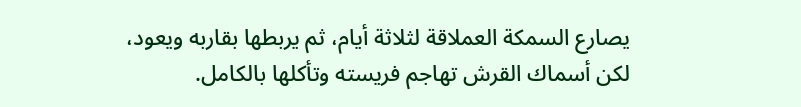يصارع السمكة العملاقة لثلاثة أيام، ثم يربطها بقاربه ويعود، لكن أسماك القرش تهاجم فريسته وتأكلها بالكامل.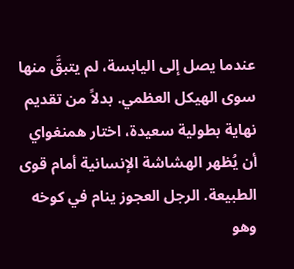عندما يصل إلى اليابسة، لم يتبقَّ منها سوى الهيكل العظمي. بدلاً من تقديم نهاية بطولية سعيدة، اختار همنغواي أن يُظهر الهشاشة الإنسانية أمام قوى الطبيعة. الرجل العجوز ينام في كوخه وهو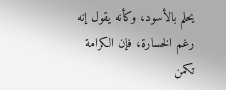يحلم بالأسود، وكأنه يقول إنه رغم الخسارة، فإن الكرامة تكمن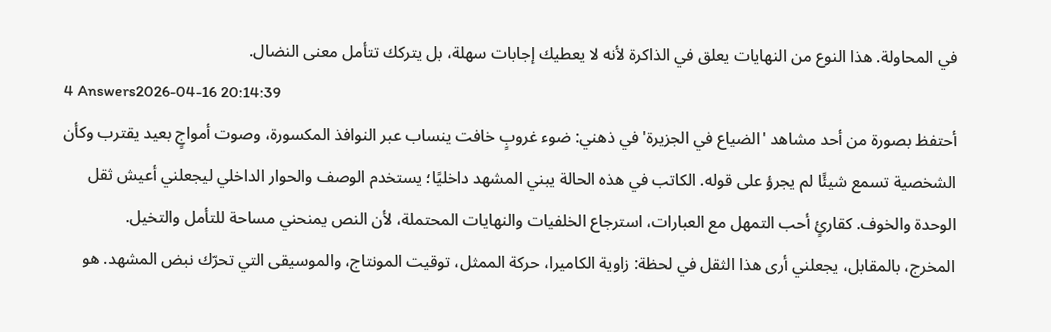في المحاولة. هذا النوع من النهايات يعلق في الذاكرة لأنه لا يعطيك إجابات سهلة، بل يتركك تتأمل معنى النضال.
4 Answers2026-04-16 20:14:39
أحتفظ بصورة من أحد مشاهد 'الضياع في الجزيرة' في ذهني: ضوء غروبٍ خافت ينساب عبر النوافذ المكسورة، وصوت أمواجٍ بعيد يقترب وكأن الشخصية تسمع شيئًا لم يجرؤ على قوله. الكاتب في هذه الحالة يبني المشهد داخليًا؛ يستخدم الوصف والحوار الداخلي ليجعلني أعيش ثقل الوحدة والخوف. كقارئٍ أحب التمهل مع العبارات، استرجاع الخلفيات والنهايات المحتملة، لأن النص يمنحني مساحة للتأمل والتخيل.
المخرج، بالمقابل، يجعلني أرى هذا الثقل في لحظة: زاوية الكاميرا، حركة الممثل، توقيت المونتاج، والموسيقى التي تحرّك نبض المشهد. هو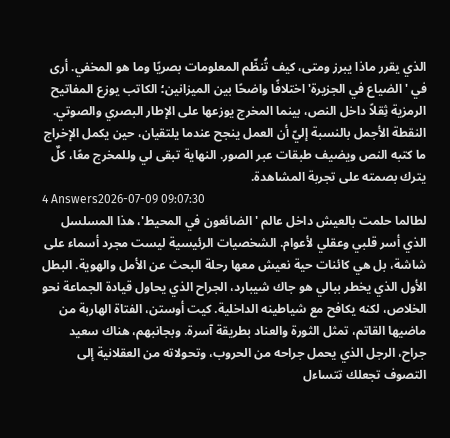الذي يقرر ماذا يبرز ومتى، كيف تُنظّم المعلومات بصريًا وما هو المخفي. أرى في 'الضياع في الجزيرة' اختلافًا واضحًا بين الميزانين؛ الكاتب يوزع المفاتيح الرمزية ثِقلاً داخل النص، بينما المخرج يوزعها على الإطار البصري والصوتي.
النقطة الأجمل بالنسبة إليّ أن العمل ينجح عندما يلتقيان، حين يكمل الإخراج ما كتبه النص ويضيف طبقات عبر الصور. النهاية تبقى لي وللمخرج معًا، كلٌ يترك بصمته على تجربة المشاهدة.
4 Answers2026-07-09 09:07:30
لطالما حلمت بالعيش داخل عالم 'الضائعون في المحيط'، هذا المسلسل الذي أسر قلبي وعقلي لأعوام. الشخصيات الرئيسية ليست مجرد أسماء على شاشة، بل هي كائنات حية نعيش معها رحلة البحث عن الأمل والهوية. البطل الأول الذي يخطر ببالي هو جاك شيبارد، الجراح الذي يحاول قيادة الجماعة نحو الخلاص، لكنه يكافح مع شياطينه الداخلية. كيت أوستن، الفتاة الهاربة من ماضيها القاتم، تمثل الثورة والعناد بطريقة آسرة. وبجانبهم، هناك سعيد جراح، الرجل الذي يحمل جراحه من الحروب، وتحولاته من العقلانية إلى التصوف تجعلك تتساءل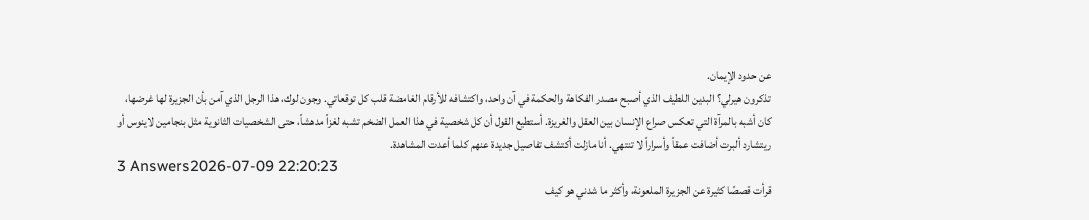عن حدود الإيمان.
تذكرون هيرلي؟ البدين اللطيف الذي أصبح مصدر الفكاهة والحكمة في آن واحد، واكتشافه للأرقام الغامضة قلب كل توقعاتي. وجون لوك، هذا الرجل الذي آمن بأن الجزيرة لها غرضها، كان أشبه بالمرآة التي تعكس صراع الإنسان بين العقل والغريزة. أستطيع القول أن كل شخصية في هذا العمل الضخم تشبه لغزاً مدهشاً، حتى الشخصيات الثانوية مثل بنجامين لاينوس أو ريتشارد ألبرت أضافت عمقاً وأسراراً لا تنتهي. أنا مازلت أكتشف تفاصيل جديدة عنهم كلما أعدت المشاهدة.
3 Answers2026-07-09 22:20:23
قرأت قصصًا كثيرة عن الجزيرة الملعونة، وأكثر ما شدني هو كيف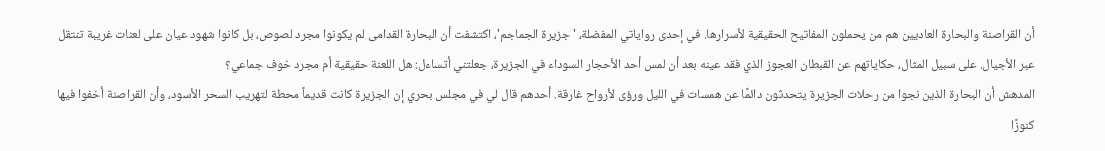أن القراصنة والبحارة العاديين هم من يحملون المفاتيح الحقيقية لأسرارها. في إحدى رواياتي المفضلة، 'جزيرة الجماجم'، اكتشفت أن البحارة القدامى لم يكونوا مجرد لصوص، بل كانوا شهود عيان على لعنات غريبة تنتقل عبر الأجيال. على سبيل المثال، حكاياتهم عن القبطان العجوز الذي فقد عينه بعد أن لمس أحد الأحجار السوداء في الجزيرة، جعلتني أتساءل: هل اللعنة حقيقية أم مجرد خوف جماعي؟
المدهش أن البحارة الذين نجوا من رحلات الجزيرة يتحدثون دائمًا عن همسات في الليل ورؤى لأرواح غارقة. أحدهم قال لي في مجلس بحري إن الجزيرة كانت قديماً محطة لتهريب السحر الأسود، وأن القراصنة أخفوا فيها كنوزًا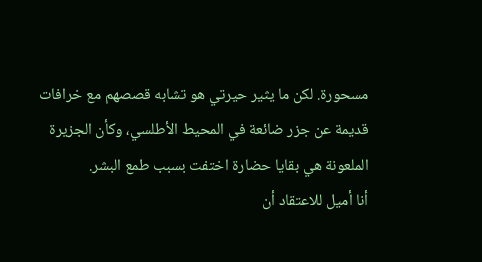مسحورة. لكن ما يثير حيرتي هو تشابه قصصهم مع خرافات قديمة عن جزر ضائعة في المحيط الأطلسي، وكأن الجزيرة الملعونة هي بقايا حضارة اختفت بسبب طمع البشر.
أنا أميل للاعتقاد أن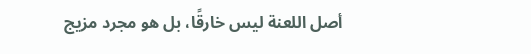أصل اللعنة ليس خارقًا، بل هو مجرد مزيج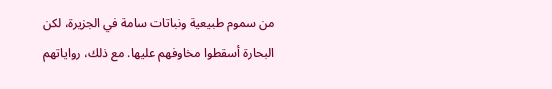من سموم طبيعية ونباتات سامة في الجزيرة، لكن البحارة أسقطوا مخاوفهم عليها. مع ذلك، رواياتهم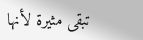تبقى مثيرة لأنها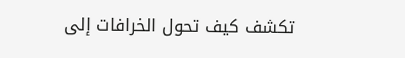تكشف كيف تحول الخرافات إلى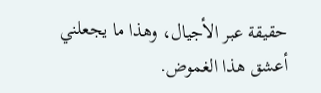حقيقة عبر الأجيال، وهذا ما يجعلني أعشق هذا الغموض.